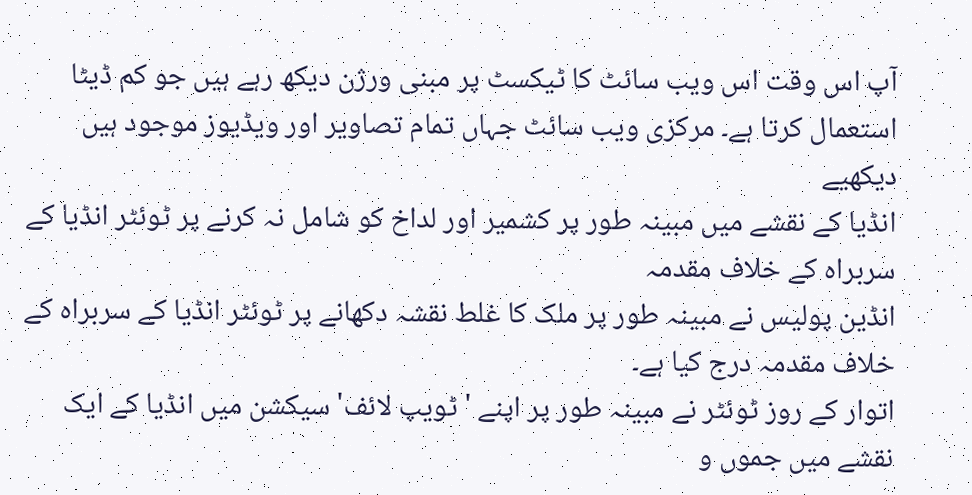آپ اس وقت اس ویب سائٹ کا ٹیکسٹ پر مبنی ورژن دیکھ رہے ہیں جو کم ڈیٹا استعمال کرتا ہے۔ مرکزی ویب سائٹ جہاں تمام تصاویر اور ویڈیوز موجود ہیں دیکھیے
انڈیا کے نقشے میں مبینہ طور پر کشمیر اور لداخ کو شامل نہ کرنے پر ٹوئٹر انڈیا کے سربراہ کے خلاف مقدمہ
انڈین پولیس نے مبینہ طور پر ملک کا غلط نقشہ دکھانے پر ٹوئٹر انڈیا کے سربراہ کے خلاف مقدمہ درج کیا ہے۔
اتوار کے روز ٹوئٹر نے مبینہ طور پر اپنے 'ٹویپ لائف'سیکشن میں انڈیا کے ایک نقشے میں جموں و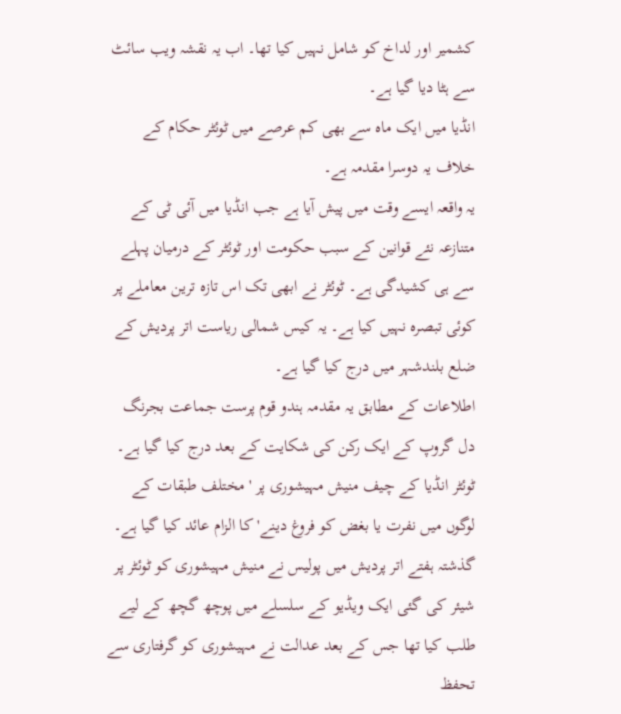کشمیر اور لداخ کو شامل نہیں کیا تھا۔ اب یہ نقشہ ویب سائٹ سے ہٹا دیا گیا ہے۔
انڈیا میں ایک ماہ سے بھی کم عرصے میں ٹوئٹر حکام کے خلاف یہ دوسرا مقدمہ ہے۔
یہ واقعہ ایسے وقت میں پیش آیا ہے جب انڈیا میں آئی ٹی کے متنازعہ نئے قوانین کے سبب حکومت اور ٹوئٹر کے درمیان پہلے سے ہی کشیدگی ہے۔ ٹوئٹر نے ابھی تک اس تازہ ترین معاملے پر کوئی تبصرہ نہیں کیا ہے۔ یہ کیس شمالی ریاست اتر پردیش کے ضلع بلندشہر میں درج کیا گیا ہے۔
اطلاعات کے مطابق یہ مقدمہ ہندو قوم پرست جماعت بجرنگ دل گروپ کے ایک رکن کی شکایت کے بعد درج کیا گیا ہے۔ ٹوئٹر انڈیا کے چیف منیش مہیشوری پر 'مختلف طبقات کے لوگوں میں نفرت یا بغض کو فروغ دینے' کا الزام عائد کیا گیا ہے۔
گذشتہ ہفتے اتر پردیش میں پولیس نے منیش مہیشوری کو ٹوئٹر پر شیئر کی گئی ایک ویڈیو کے سلسلے میں پوچھ گچھ کے لیے طلب کیا تھا جس کے بعد عدالت نے مہیشوری کو گرفتاری سے تحفظ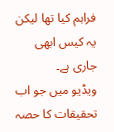فراہم کیا تھا لیکن یہ کیس ابھی جاری ہے۔
ویڈیو میں جو اب تحقیقات کا حصہ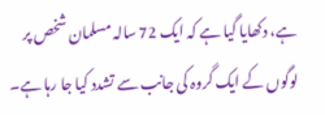ہے، دکھایا گیا ہے کہ ایک 72 سالہ مسلمان شخص پر لوگوں کے ایک گروہ کی جانب سے تشدد کیا جا رہا ہے۔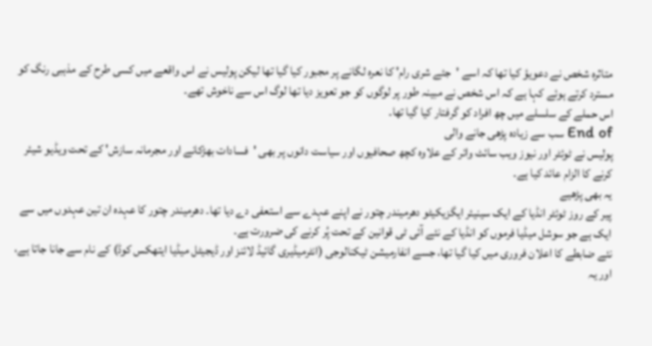متاثرہ شخص نے دعویؤ کیا تھا کہ اسے 'جئے شری رام' کا نعرہ لگانے پر مجبور کیا گیا تھا لیکن پولیس نے اس واقعے میں کسی طرح کے مذہبی رنگ کو مسترد کرتے ہوئے کہا ہے کہ اس شخص نے مبینہ طور پر لوگوں کو جو تعویز دیا تھا لوگ اس سے ناخوش تھے۔
اس حملے کے سلسلے میں چھ افراد کو گرفتار کیا گیا تھا۔
End of سب سے زیادہ پڑھی جانے والی
پولیس نے ٹوئٹر اور نیوز ویب سائٹ وائر کے علاوہ کچھ صحافیوں اور سیاست دانوں پر بھی 'فسادات بھڑکانے اور مجرمانہ سازش' کے تحت ویڈیو شیئر کرنے کا الزام عائد کیا ہے۔
یہ بھی پڑھیے
پیر کے روز ٹوئٹر انڈیا کے ایک سینیئر ایگزیکیٹو دھرمیندر چتور نے اپنے عہدے سے استعفی دے دیا تھا۔ دھرمیندر چتور کا عہدہ ان تین عہدوں میں سے ایک ہے جو سوشل میڈیا فرموں کو انڈیا کے نئے آئی ٹی قوانین کے تحت پُر کرنے کی ضرورت ہے۔
نئے ضابطے کا اعلان فروری میں کیا گیا تھا، جسے انفارمیشن ٹیکنالوجی (انٹرمیڈیری گائیڈ لائنز اور ڈیجیٹل میڈیا ایتھکس کوڈ) کے نام سے جانا جاتا ہے، اور یہ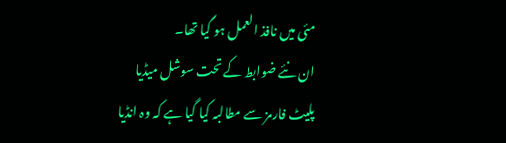مئی میں نافذ العمل ہو گیا تھا۔
ان نئے ضوابط کے تحت سوشل میڈیا پلیٹ فارمز سے مطالبہ کیا گیا ہے کہ وہ انڈیا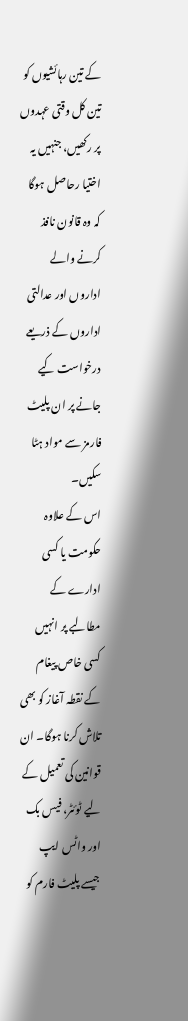کے تین رہائشیوں کو تین کل وقتی عہدوں پر رکھیں، جنہیں یہ اختیا رحاصل ہوگا کہ وہ قانون نافذ کرنے والے اداروں اور عدالتی اداروں کے ذریعے درخواست کیے جانے پر ان پلیٹ فارمز سے مواد ہٹا سکیں۔
اس کے علاوہ حکومت یا کسی ادارے کے مطالبے پر انہیں کسی خاص پیغام کے نقطہ آغاز کو بھی تلاش کرنا ہوگا۔ ان قوانین کی تعمیل کے لیے ٹوئٹر، فیس بک اور واٹس ایپ جیسے پلیٹ فارم کو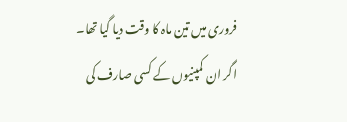فروری میں تین ماہ کا وقت دیا گیا تھا۔
اگر ان کمپنیوں کے کسی صارف کی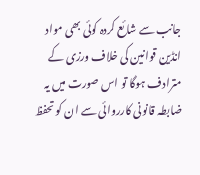جانب سے شائع کردہ کوئی بھی مواد انڈین قوانین کی خلاف ورزی کے مترادف ہوگا تو اس صورت میں یہ ضابطہ قانونی کارروائی سے ان کو تحفظ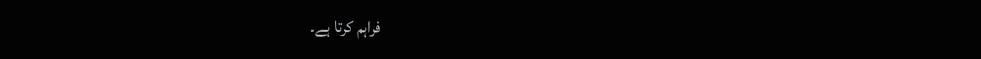فراہم کرتا ہے۔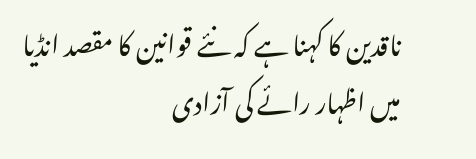ناقدین کا کہنا ہے کہ نئے قوانین کا مقصد انڈیا میں اظہار رائے کی آزادی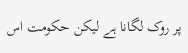پر روک لگانا ہے لیکن حکومت اس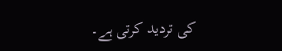کی تردید کرتی ہے۔